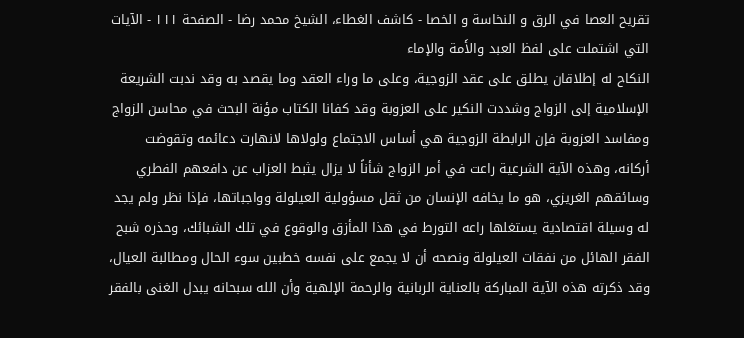تقريح العصا في الرق و النخاسة و الخصا - كاشف الغطاء، الشيخ محمد رضا - الصفحة ١١١ - الآيات التي اشتملت على لفظ العبد والأَمة والإماء
النكاح له إطلاقان يطلق على عقد الزوجية، وعلى ما وراء العقد وما يقصد به وقد ندبت الشريعة الإسلامية إلى الزواج وشددت النكير على العزوبة وقد كفانا الكتاب مؤنة البحث في محاسن الزواج ومفاسد العزوبة فإن الرابطة الزوجية هي أساس الاجتماع ولولاها لانهارت دعائمه وتقوضت أركانه، وهذه الآية الشرعية راعت في أمر الزواج شأناً لا يزال يثبط العزاب عن دافعهم الفطري وسائقهم الغريزي، هو ما يخافه الإنسان من ثقل مسؤولية العيلولة وواجباتها، فإذا نظر ولم يجد له وسيلة اقتصادية يستغلها راعه التورط في هذا المأزق والوقوع في تلك الشبائك، وحذره شبح الفقر الهائل من نفقات العيلولة ونصحه أن لا يجمع على نفسه خطبين سوء الحال ومطالبة العيال، وقد ذكرته هذه الآية المباركة بالعناية الربانية والرحمة الإلهية وأن الله سبحانه يبدل الغنى بالفقر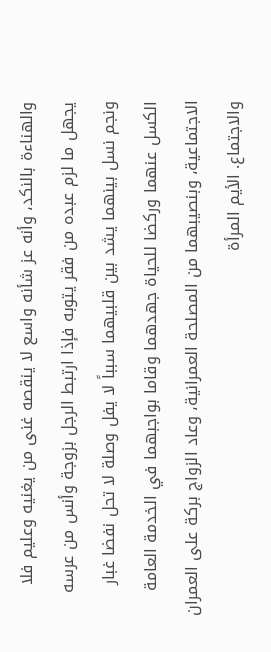والهناءة بالنكد، وأنه عز شأنه واسع لا ينقصه غنى من يغنيه وعليم فلا يجهل ما لزم عبده من فقر يتوبه فإذا ارتبط الرجل بزوجة وأنس من عرسه ونجم نسل بينهما يشد بين قلبيهما سبباً لا يفل وصلة لا تحل نفضا غبار الكسل عنهما وركضا للحياة جهدهما وقاما بواجبهما في الخدمة العامة الاجتماعية، وبنصيبهما من المصلحة العمرانية، وعاد الزواج بركة على العمران والاجتماع. الأيم المرأة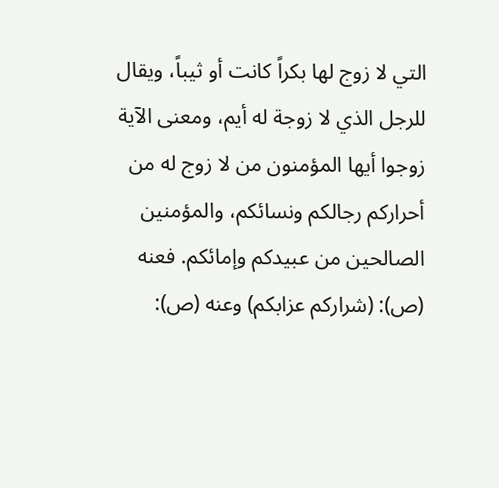التي لا زوج لها بكراً كانت أو ثيباً، ويقال للرجل الذي لا زوجة له أيم، ومعنى الآية زوجوا أيها المؤمنون من لا زوج له من أحراركم رجالكم ونسائكم، والمؤمنين الصالحين من عبيدكم وإمائكم. فعنه (ص): (شراركم عزابكم) وعنه (ص):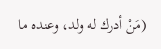(مَنْ أدرك له ولد، وعنده ما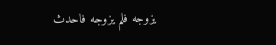يزوجه فلم يزوجه فاحدث